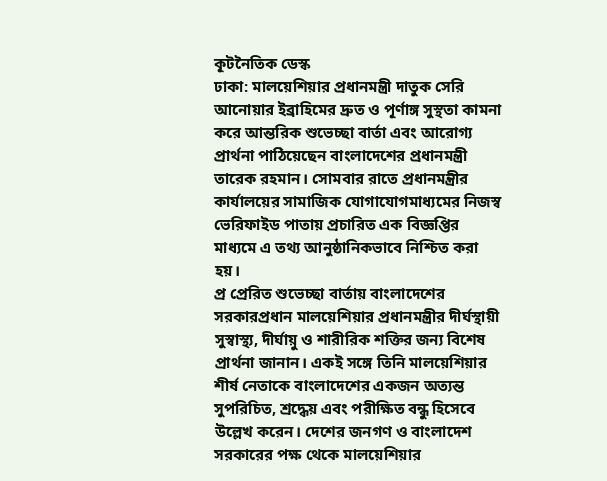কূটনৈতিক ডেস্ক
ঢাকা: মালয়েশিয়ার প্রধানমন্ত্রী দাতুক সেরি আনোয়ার ইব্রাহিমের দ্রুত ও পূর্ণাঙ্গ সুস্থতা কামনা করে আন্তরিক শুভেচ্ছা বার্তা এবং আরোগ্য প্রার্থনা পাঠিয়েছেন বাংলাদেশের প্রধানমন্ত্রী তারেক রহমান। সোমবার রাতে প্রধানমন্ত্রীর কার্যালয়ের সামাজিক যোগাযোগমাধ্যমের নিজস্ব ভেরিফাইড পাতায় প্রচারিত এক বিজ্ঞপ্তির মাধ্যমে এ তথ্য আনুষ্ঠানিকভাবে নিশ্চিত করা হয়।
প্র প্রেরিত শুভেচ্ছা বার্তায় বাংলাদেশের সরকারপ্রধান মালয়েশিয়ার প্রধানমন্ত্রীর দীর্ঘস্থায়ী সুস্বাস্থ্য, দীর্ঘায়ু ও শারীরিক শক্তির জন্য বিশেষ প্রার্থনা জানান। একই সঙ্গে তিনি মালয়েশিয়ার শীর্ষ নেতাকে বাংলাদেশের একজন অত্যন্ত সুপরিচিত, শ্রদ্ধেয় এবং পরীক্ষিত বন্ধু হিসেবে উল্লেখ করেন। দেশের জনগণ ও বাংলাদেশ সরকারের পক্ষ থেকে মালয়েশিয়ার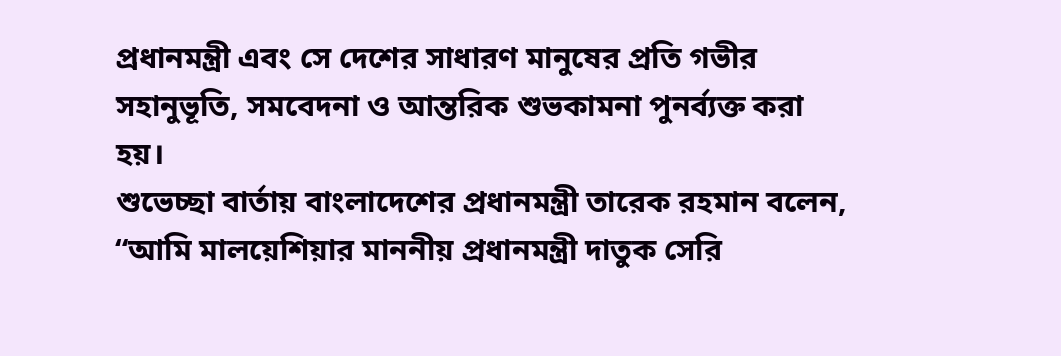প্রধানমন্ত্রী এবং সে দেশের সাধারণ মানুষের প্রতি গভীর সহানুভূতি, সমবেদনা ও আন্তরিক শুভকামনা পুনর্ব্যক্ত করা হয়।
শুভেচ্ছা বার্তায় বাংলাদেশের প্রধানমন্ত্রী তারেক রহমান বলেন, “আমি মালয়েশিয়ার মাননীয় প্রধানমন্ত্রী দাতুক সেরি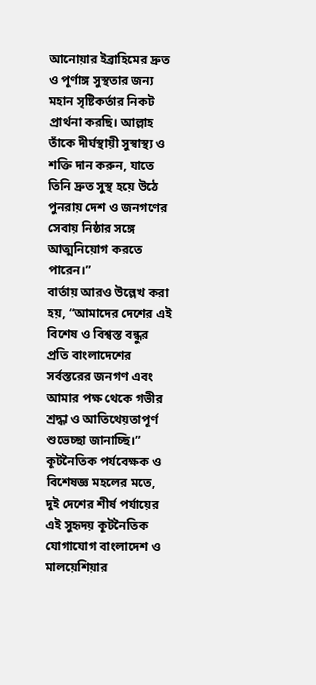আনোয়ার ইব্রাহিমের দ্রুত ও পূর্ণাঙ্গ সুস্থতার জন্য মহান সৃষ্টিকর্তার নিকট প্রার্থনা করছি। আল্লাহ তাঁকে দীর্ঘস্থায়ী সুস্বাস্থ্য ও শক্তি দান করুন, যাতে তিনি দ্রুত সুস্থ হয়ে উঠে পুনরায় দেশ ও জনগণের সেবায় নিষ্ঠার সঙ্গে আত্মনিয়োগ করতে পারেন।”
বার্তায় আরও উল্লেখ করা হয়, “আমাদের দেশের এই বিশেষ ও বিশ্বস্ত বন্ধুর প্রতি বাংলাদেশের সর্বস্তরের জনগণ এবং আমার পক্ষ থেকে গভীর শ্রদ্ধা ও আতিথেয়তাপূর্ণ শুভেচ্ছা জানাচ্ছি।”
কূটনৈতিক পর্যবেক্ষক ও বিশেষজ্ঞ মহলের মতে, দুই দেশের শীর্ষ পর্যায়ের এই সুহৃদয় কূটনৈতিক যোগাযোগ বাংলাদেশ ও মালয়েশিয়ার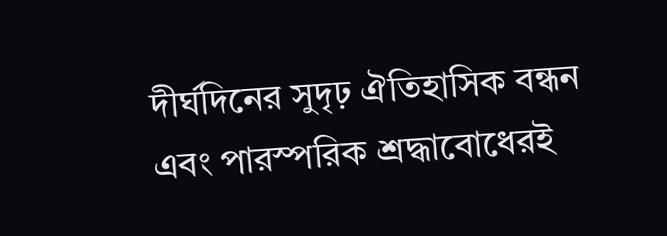দীর্ঘদিনের সুদৃঢ় ঐতিহাসিক বন্ধন এবং পারস্পরিক শ্রদ্ধাবোধেরই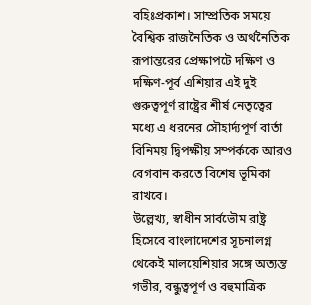বহিঃপ্রকাশ। সাম্প্রতিক সময়ে বৈশ্বিক রাজনৈতিক ও অর্থনৈতিক রূপান্তরের প্রেক্ষাপটে দক্ষিণ ও দক্ষিণ-পূর্ব এশিয়ার এই দুই গুরুত্বপূর্ণ রাষ্ট্রের শীর্ষ নেতৃত্বের মধ্যে এ ধরনের সৌহার্দ্যপূর্ণ বার্তা বিনিময় দ্বিপক্ষীয় সম্পর্ককে আরও বেগবান করতে বিশেষ ভূমিকা রাখবে।
উল্লেখ্য, স্বাধীন সার্বভৌম রাষ্ট্র হিসেবে বাংলাদেশের সূচনালগ্ন থেকেই মালয়েশিয়ার সঙ্গে অত্যন্ত গভীর, বন্ধুত্বপূর্ণ ও বহুমাত্রিক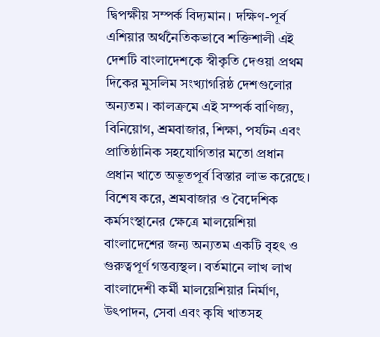দ্বিপক্ষীয় সম্পর্ক বিদ্যমান। দক্ষিণ-পূর্ব এশিয়ার অর্থনৈতিকভাবে শক্তিশালী এই দেশটি বাংলাদেশকে স্বীকৃতি দেওয়া প্রথম দিকের মুসলিম সংখ্যাগরিষ্ঠ দেশগুলোর অন্যতম। কালক্রমে এই সম্পর্ক বাণিজ্য, বিনিয়োগ, শ্রমবাজার, শিক্ষা, পর্যটন এবং প্রাতিষ্ঠানিক সহযোগিতার মতো প্রধান প্রধান খাতে অভূতপূর্ব বিস্তার লাভ করেছে।
বিশেষ করে, শ্রমবাজার ও বৈদেশিক কর্মসংস্থানের ক্ষেত্রে মালয়েশিয়া বাংলাদেশের জন্য অন্যতম একটি বৃহৎ ও গুরুত্বপূর্ণ গন্তব্যস্থল। বর্তমানে লাখ লাখ বাংলাদেশী কর্মী মালয়েশিয়ার নির্মাণ, উৎপাদন, সেবা এবং কৃষি খাতসহ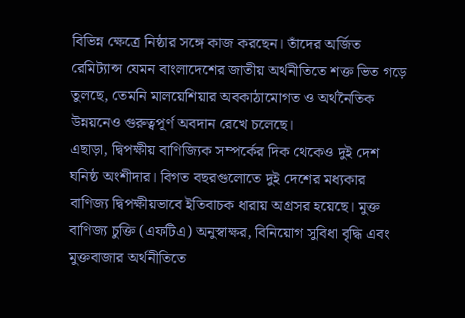বিভিন্ন ক্ষেত্রে নিষ্ঠার সঙ্গে কাজ করছেন। তাঁদের অর্জিত রেমিট্যান্স যেমন বাংলাদেশের জাতীয় অর্থনীতিতে শক্ত ভিত গড়ে তুলছে, তেমনি মালয়েশিয়ার অবকাঠামোগত ও অর্থনৈতিক উন্নয়নেও গুরুত্বপূর্ণ অবদান রেখে চলেছে।
এছাড়া, দ্বিপক্ষীয় বাণিজ্যিক সম্পর্কের দিক থেকেও দুই দেশ ঘনিষ্ঠ অংশীদার। বিগত বছরগুলোতে দুই দেশের মধ্যকার বাণিজ্য দ্বিপক্ষীয়ভাবে ইতিবাচক ধারায় অগ্রসর হয়েছে। মুক্ত বাণিজ্য চুক্তি (এফটিএ) অনুস্বাক্ষর, বিনিয়োগ সুবিধা বৃদ্ধি এবং মুক্তবাজার অর্থনীতিতে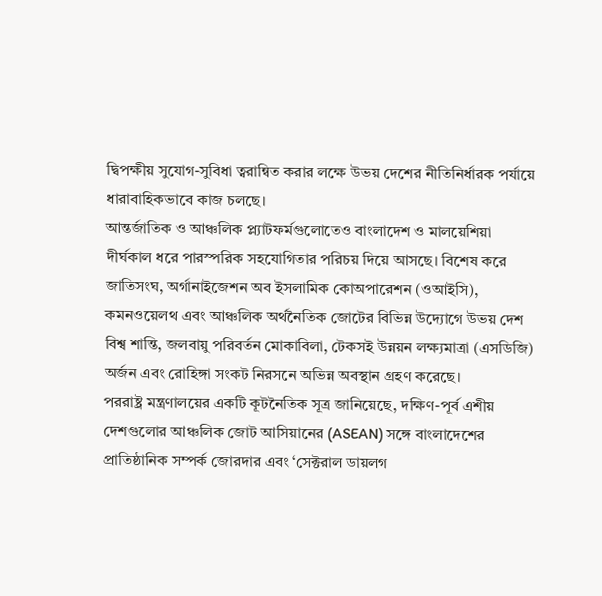দ্বিপক্ষীয় সুযোগ-সুবিধা ত্বরান্বিত করার লক্ষে উভয় দেশের নীতিনির্ধারক পর্যায়ে ধারাবাহিকভাবে কাজ চলছে।
আন্তর্জাতিক ও আঞ্চলিক প্ল্যাটফর্মগুলোতেও বাংলাদেশ ও মালয়েশিয়া দীর্ঘকাল ধরে পারস্পরিক সহযোগিতার পরিচয় দিয়ে আসছে। বিশেষ করে জাতিসংঘ, অর্গানাইজেশন অব ইসলামিক কোঅপারেশন (ওআইসি), কমনওয়েলথ এবং আঞ্চলিক অর্থনৈতিক জোটের বিভিন্ন উদ্যোগে উভয় দেশ বিশ্ব শান্তি, জলবায়ু পরিবর্তন মোকাবিলা, টেকসই উন্নয়ন লক্ষ্যমাত্রা (এসডিজি) অর্জন এবং রোহিঙ্গা সংকট নিরসনে অভিন্ন অবস্থান গ্রহণ করেছে।
পররাষ্ট্র মন্ত্রণালয়ের একটি কূটনৈতিক সূত্র জানিয়েছে, দক্ষিণ-পূর্ব এশীয় দেশগুলোর আঞ্চলিক জোট আসিয়ানের (ASEAN) সঙ্গে বাংলাদেশের প্রাতিষ্ঠানিক সম্পর্ক জোরদার এবং ‘সেক্টরাল ডায়লগ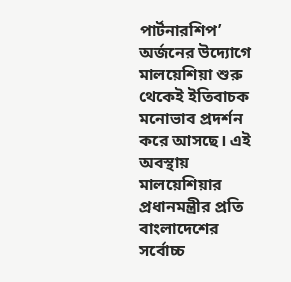পার্টনারশিপ’ অর্জনের উদ্যোগে মালয়েশিয়া শুরু থেকেই ইতিবাচক মনোভাব প্রদর্শন করে আসছে। এই অবস্থায় মালয়েশিয়ার প্রধানমন্ত্রীর প্রতি বাংলাদেশের সর্বোচ্চ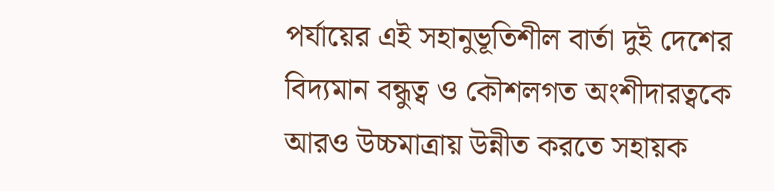পর্যায়ের এই সহানুভূতিশীল বার্তা দুই দেশের বিদ্যমান বন্ধুত্ব ও কৌশলগত অংশীদারত্বকে আরও উচ্চমাত্রায় উন্নীত করতে সহায়ক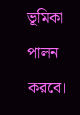ভূমিকা পালন করবে।